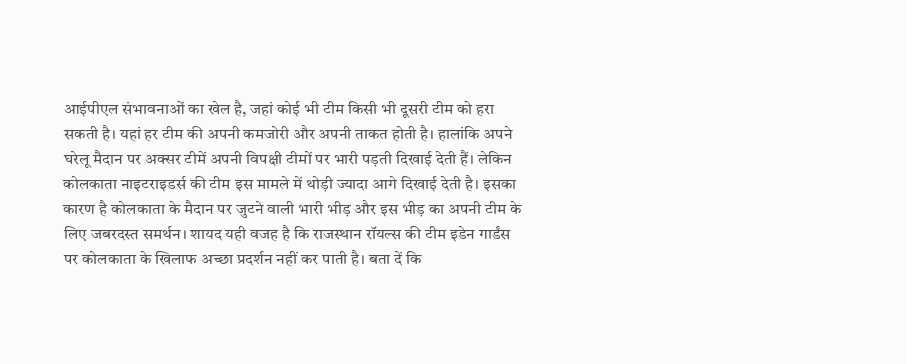आईपीएल संभावनाओं का खेल है, जहां कोई भी टीम किसी भी दूसरी टीम को हरा सकती है। यहां हर टीम की अपनी कमजोरी और अपनी ताकत होती है। हालांकि अपने घरेलू मैदान पर अक्सर टीमें अपनी विपक्षी टीमों पर भारी पड़ती दिखाई देती हैं। लेकिन कोलकाता नाइटराइडर्स की टीम इस मामले में थोड़ी ज्यादा आगे दिखाई देती है। इसका कारण है कोलकाता के मैदान पर जुटने वाली भारी भीड़ और इस भीड़ का अपनी टीम के लिए जबरदस्त समर्थन। शायद यही वजह है कि राजस्थान रॉयल्स की टीम इडेन गार्डंस पर कोलकाता के खिलाफ अच्छा प्रदर्शन नहीं कर पाती है। बता दें कि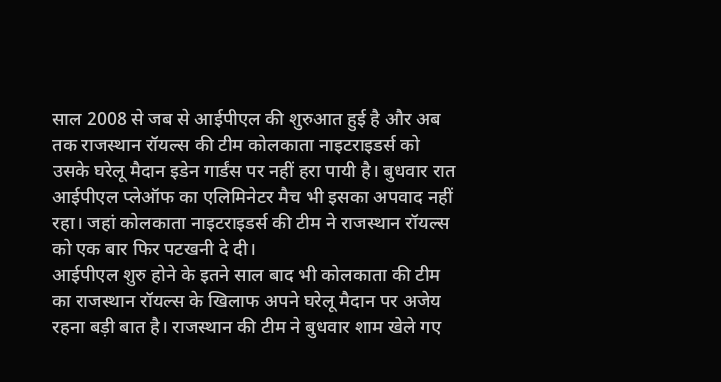साल 2008 से जब से आईपीएल की शुरुआत हुई है और अब तक राजस्थान रॉयल्स की टीम कोलकाता नाइटराइडर्स को उसके घरेलू मैदान इडेन गार्डंस पर नहीं हरा पायी है। बुधवार रात आईपीएल प्लेऑफ का एलिमिनेटर मैच भी इसका अपवाद नहीं रहा। जहां कोलकाता नाइटराइडर्स की टीम ने राजस्थान रॉयल्स को एक बार फिर पटखनी दे दी।
आईपीएल शुरु होने के इतने साल बाद भी कोलकाता की टीम का राजस्थान रॉयल्स के खिलाफ अपने घरेलू मैदान पर अजेय रहना बड़ी बात है। राजस्थान की टीम ने बुधवार शाम खेले गए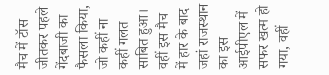मैच में टॉस जीतकर पहले गेंदबाजी का फैसला किया, जो कहीं ना कहीं गलत साबित हुआ। वहीं इस मैच में हार के बाद जहां राजस्थान का इस आईपीएल में सफर खत्म हो गया, वहीं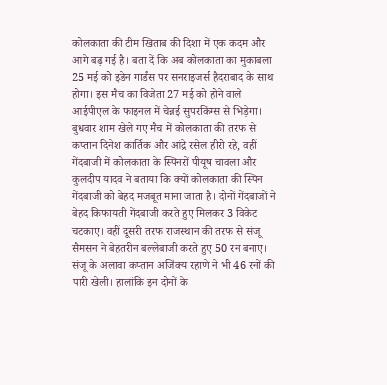कोलकाता की टीम खिताब की दिशा में एक कदम और आगे बढ़ गई है। बता दें कि अब कोलकाता का मुकाबला 25 मई को इडेन गार्डंस पर सनराइजर्स हैदराबाद के साथ होगा। इस मैच का विजेता 27 मई को होने वाले आईपीएल के फाइनल में चेन्नई सुपरकिंग्स से भिड़ेगा।
बुधवार शाम खेले गए मैच में कोलकाता की तरफ से कप्तान दिनेश कार्तिक और आंद्रे रसेल हीरो रहे, वहीं गेंदबाजी में कोलकाता के स्पिनरों पीयूष चावला और कुलदीप यादव ने बताया कि क्यों कोलकाता की स्पिन गेंदबाजी को बेहद मजबूत माना जाता है। दोनों गेंदबाजों ने बेहद किफायती गेंदबाजी करते हुए मिलकर 3 विकेट चटकाए। वहीं दूसरी तरफ राजस्थान की तरफ से संजू सैमसन ने बेहतरीन बल्लेबाजी करते हुए 50 रन बनाए। संजू के अलावा कप्तान अजिंक्य रहाणे ने भी 46 रनों की पारी खेली। हालांकि इन दोनों के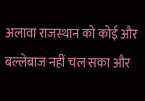अलावा राजस्थान को कोई और बल्लेबाज नहीं चल सका और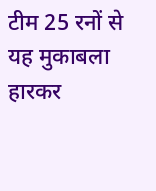टीम 25 रनों से यह मुकाबला हारकर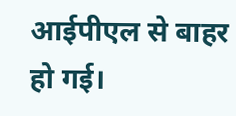आईपीएल से बाहर हो गई।